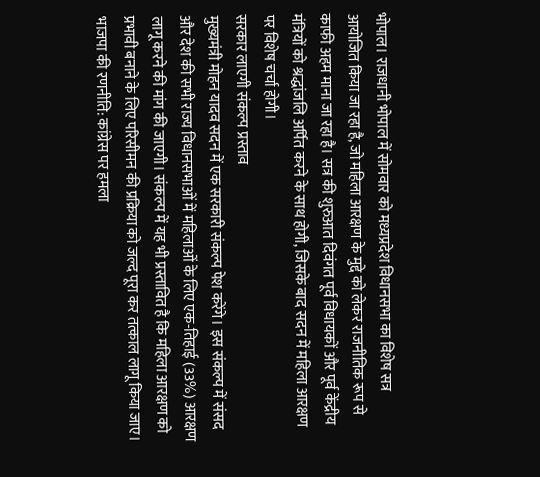भोपाल। राजधानी भोपाल में सोमवार को मध्यप्रदेश विधानसभा का विशेष सत्र आयोजित किया जा रहा है, जो महिला आरक्षण के मुद्दे को लेकर राजनीतिक रूप से काफी अहम माना जा रहा है। सत्र की शुरुआत दिवंगत पूर्व विधायकों और पूर्व केंद्रीय मंत्रियों को श्रद्धांजलि अर्पित करने के साथ होगी, जिसके बाद सदन में महिला आरक्षण पर विशेष चर्चा होगी।
सरकार लाएगी संकल्प प्रस्ताव
मुख्यमंत्री मोहन यादव सदन में एक सरकारी संकल्प पेश करेंगे। इस संकल्प में संसद और देश की सभी राज्य विधानसभाओं में महिलाओं के लिए एक-तिहाई (33%) आरक्षण लागू करने की मांग की जाएगी। संकल्प में यह भी प्रस्तावित है कि महिला आरक्षण को प्रभावी बनाने के लिए परिसीमन की प्रक्रिया को जल्द पूरा कर तत्काल लागू किया जाए।
भाजपा की रणनीति: कांग्रेस पर हमला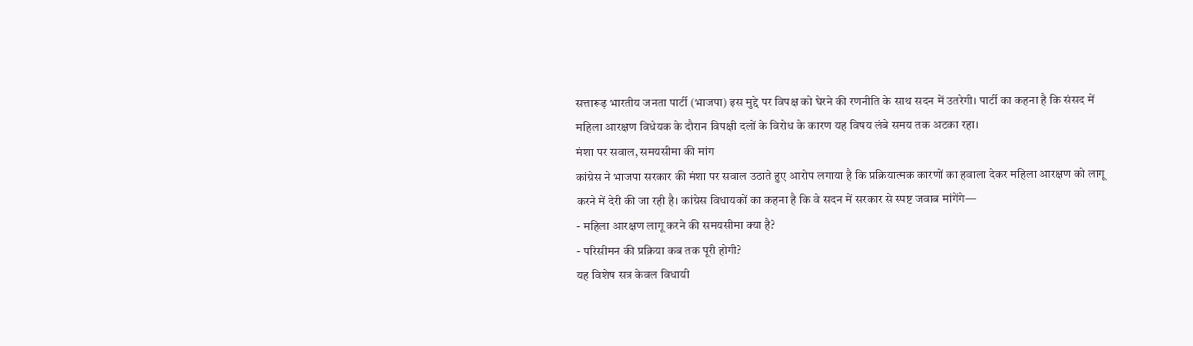सत्तारूढ़ भारतीय जनता पार्टी (भाजपा) इस मुद्दे पर विपक्ष को घेरने की रणनीति के साथ सदन में उतरेगी। पार्टी का कहना है कि संसद में महिला आरक्षण विधेयक के दौरान विपक्षी दलों के विरोध के कारण यह विषय लंबे समय तक अटका रहा।
मंशा पर सवाल, समयसीमा की मांग
कांग्रेस ने भाजपा सरकार की मंशा पर सवाल उठाते हुए आरोप लगाया है कि प्रक्रियात्मक कारणों का हवाला देकर महिला आरक्षण को लागू करने में देरी की जा रही है। कांग्रेस विधायकों का कहना है कि वे सदन में सरकार से स्पष्ट जवाब मांगेंगे—
- महिला आरक्षण लागू करने की समयसीमा क्या है?
- परिसीमन की प्रक्रिया कब तक पूरी होगी?
यह विशेष सत्र केवल विधायी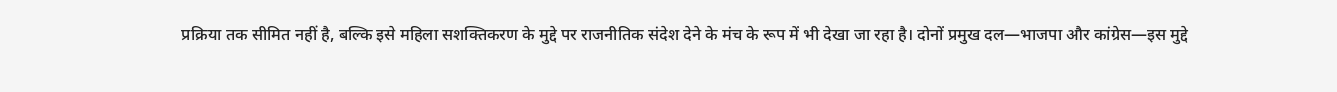प्रक्रिया तक सीमित नहीं है, बल्कि इसे महिला सशक्तिकरण के मुद्दे पर राजनीतिक संदेश देने के मंच के रूप में भी देखा जा रहा है। दोनों प्रमुख दल—भाजपा और कांग्रेस—इस मुद्दे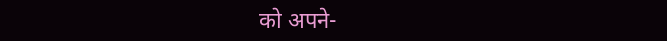को अपने-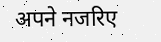अपने नजरिए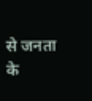से जनता के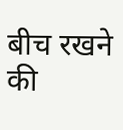बीच रखने की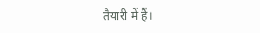तैयारी में हैं।